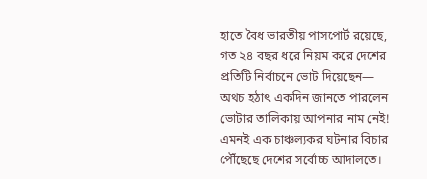হাতে বৈধ ভারতীয় পাসপোর্ট রয়েছে, গত ২৪ বছর ধরে নিয়ম করে দেশের প্রতিটি নির্বাচনে ভোট দিয়েছেন— অথচ হঠাৎ একদিন জানতে পারলেন ভোটার তালিকায় আপনার নাম নেই! এমনই এক চাঞ্চল্যকর ঘটনার বিচার পৌঁছেছে দেশের সর্বোচ্চ আদালতে।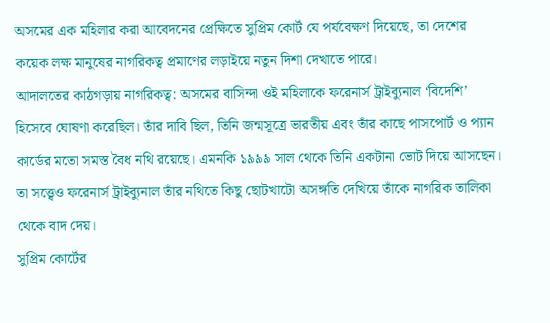অসমের এক মহিলার করা আবেদনের প্রেক্ষিতে সুপ্রিম কোর্ট যে পর্যবেক্ষণ দিয়েছে, তা দেশের কয়েক লক্ষ মানুষের নাগরিকত্ব প্রমাণের লড়াইয়ে নতুন দিশা দেখাতে পারে।
আদালতের কাঠগড়ায় নাগরিকত্ব: অসমের বাসিন্দা ওই মহিলাকে ফরেনার্স ট্রাইব্যুনাল ‘বিদেশি’ হিসেবে ঘোষণা করেছিল। তাঁর দাবি ছিল, তিনি জন্মসূত্রে ভারতীয় এবং তাঁর কাছে পাসপোর্ট ও প্যান কার্ডের মতো সমস্ত বৈধ নথি রয়েছে। এমনকি ১৯৯৯ সাল থেকে তিনি একটানা ভোট দিয়ে আসছেন। তা সত্ত্বেও ফরেনার্স ট্রাইব্যুনাল তাঁর নথিতে কিছু ছোটখাটো অসঙ্গতি দেখিয়ে তাঁকে নাগরিক তালিকা থেকে বাদ দেয়।
সুপ্রিম কোর্টের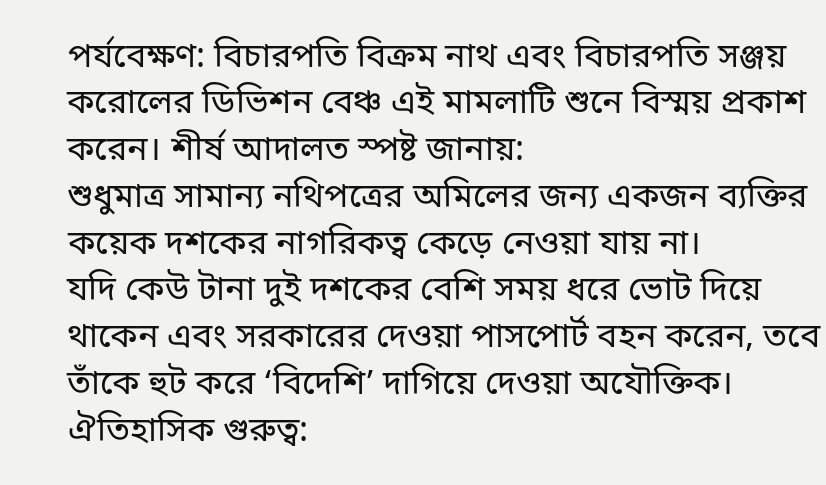পর্যবেক্ষণ: বিচারপতি বিক্রম নাথ এবং বিচারপতি সঞ্জয় করোলের ডিভিশন বেঞ্চ এই মামলাটি শুনে বিস্ময় প্রকাশ করেন। শীর্ষ আদালত স্পষ্ট জানায়:
শুধুমাত্র সামান্য নথিপত্রের অমিলের জন্য একজন ব্যক্তির কয়েক দশকের নাগরিকত্ব কেড়ে নেওয়া যায় না।
যদি কেউ টানা দুই দশকের বেশি সময় ধরে ভোট দিয়ে থাকেন এবং সরকারের দেওয়া পাসপোর্ট বহন করেন, তবে তাঁকে হুট করে ‘বিদেশি’ দাগিয়ে দেওয়া অযৌক্তিক।
ঐতিহাসিক গুরুত্ব: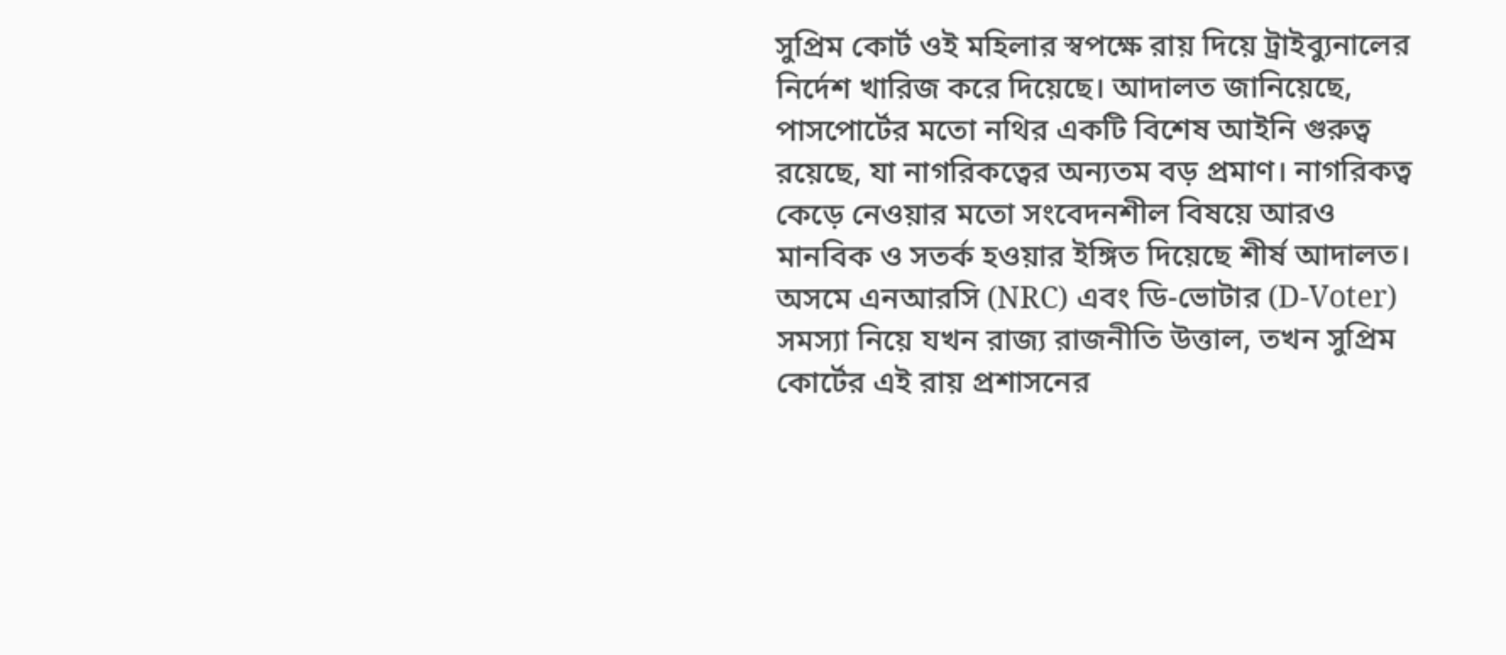সুপ্রিম কোর্ট ওই মহিলার স্বপক্ষে রায় দিয়ে ট্রাইব্যুনালের নির্দেশ খারিজ করে দিয়েছে। আদালত জানিয়েছে, পাসপোর্টের মতো নথির একটি বিশেষ আইনি গুরুত্ব রয়েছে, যা নাগরিকত্বের অন্যতম বড় প্রমাণ। নাগরিকত্ব কেড়ে নেওয়ার মতো সংবেদনশীল বিষয়ে আরও মানবিক ও সতর্ক হওয়ার ইঙ্গিত দিয়েছে শীর্ষ আদালত।
অসমে এনআরসি (NRC) এবং ডি-ভোটার (D-Voter) সমস্যা নিয়ে যখন রাজ্য রাজনীতি উত্তাল, তখন সুপ্রিম কোর্টের এই রায় প্রশাসনের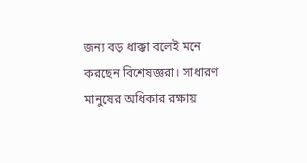জন্য বড় ধাক্কা বলেই মনে করছেন বিশেষজ্ঞরা। সাধারণ মানুষের অধিকার রক্ষায়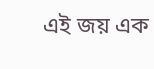এই জয় এক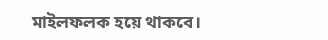মাইলফলক হয়ে থাকবে।